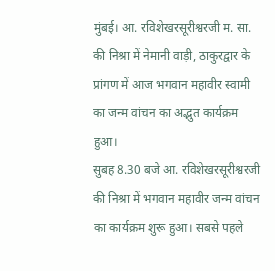मुंबई। आ. रविशेखरसूरीश्वरजी म. सा. की निश्रा में नेमानी वाड़ी, ठाकुरद्वार के प्रांगण में आज भगवान महावीर स्वामी का जन्म वांचन का अद्भुत कार्यक्रम हुआ।
सुबह 8.30 बजे आ. रविशेखरसूरीश्वरजी की निश्रा में भगवान महावीर जन्म वांचन का कार्यक्रम शुरू हुआ। सबसे पहले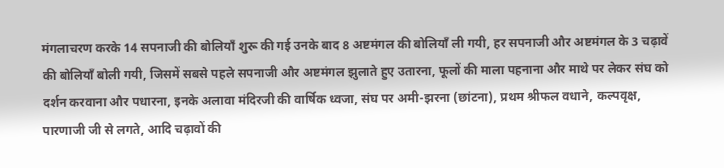मंगलाचरण करके 14 सपनाजी की बोलियाँ शुरू की गई उनके बाद 8 अष्टमंगल की बोलियाँ ली गयी, हर सपनाजी और अष्टमंगल के 3 चढ़ावें की बोलियाँ बोली गयी, जिसमें सबसे पहले सपनाजी और अष्टमंगल झुलाते हुए उतारना, फूलों की माला पहनाना और माथे पर लेकर संघ को दर्शन करवाना और पधारना, इनके अलावा मंदिरजी की वार्षिक ध्वजा, संघ पर अमी-झरना (छांटना), प्रथम श्रीफल वधाने, कल्पवृक्ष, पारणाजी जी से लगते, आदि चढ़ावों की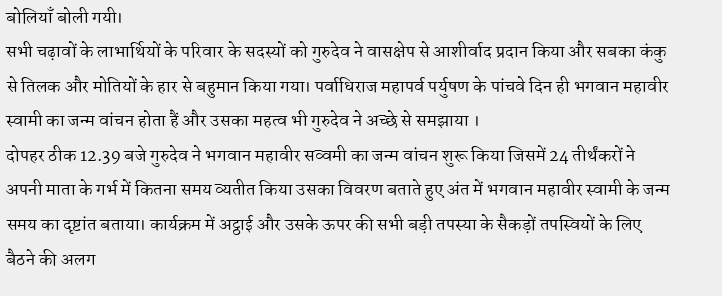बोलियाँ बोली गयी।
सभी चढ़ावों के लाभार्थियों के परिवार के सदस्यों को गुरुदेव ने वासक्षेप से आशीर्वाद प्रदान किया और सबका कंकु से तिलक और मोतियों के हार से बहुमान किया गया। पर्वाधिराज महापर्व पर्युषण के पांचवे दिन ही भगवान महावीर स्वामी का जन्म वांचन होता हैं और उसका महत्व भी गुरुदेव ने अच्छे से समझाया ।
दोपहर ठीक 12.39 बजे गुरुदेव ने भगवान महावीर सव्वमी का जन्म वांचन शुरू किया जिसमें 24 तीर्थंकरों ने अपनी माता के गर्भ में कितना समय व्यतीत किया उसका विवरण बताते हुए अंत में भगवान महावीर स्वामी के जन्म समय का दृष्टांत बताया। कार्यक्रम में अट्ठाई और उसके ऊपर की सभी बड़ी तपस्या के सैकड़ों तपस्वियों के लिए बैठने की अलग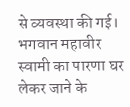से व्यवस्था की गई।
भगवान महावीर स्वामी का पारणा घर लेकर जाने के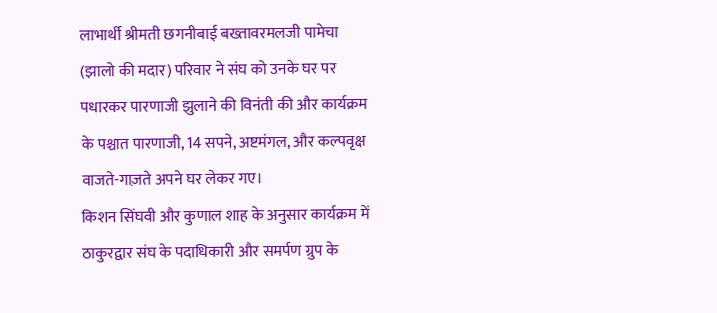लाभार्थी श्रीमती छगनीबाई बख्तावरमलजी पामेचा (झालो की मदार) परिवार ने संघ को उनके घर पर पधारकर पारणाजी झुलाने की विनंती की और कार्यक्रम के पश्चात पारणाजी, 14 सपने, अष्टमंगल, और कल्पवृक्ष वाजते-गाज़ते अपने घर लेकर गए।
किशन सिंघवी और कुणाल शाह के अनुसार कार्यक्रम में ठाकुरद्वार संघ के पदाधिकारी और समर्पण ग्रुप के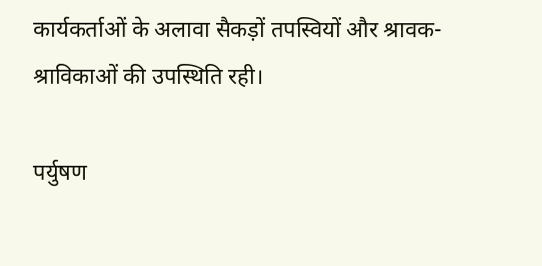कार्यकर्ताओं के अलावा सैकड़ों तपस्वियों और श्रावक-श्राविकाओं की उपस्थिति रही।

पर्युषण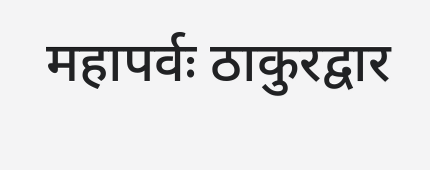महापर्वः ठाकुरद्वार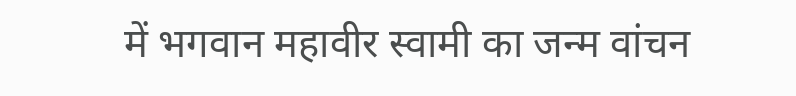में भगवान महावीर स्वामी का जन्म वांचन